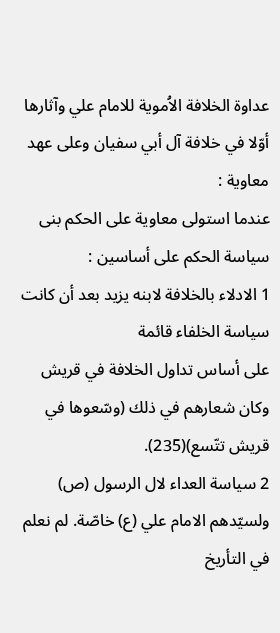عداوة الخلافة الاُموية للامام علي وآثارها
أوّلا في خلافة آل أبي سفيان وعلى عهد معاوية :
عندما استولى معاوية على الحكم بنى سياسة الحكم على أساسين :
1 الادلاء بالخلافة لابنه يزيد بعد أن كانت سياسة الخلفاء قائمة
على أساس تداول الخلافة في قريش وكان شعارهم في ذلك (وسّعوها في قريش تتّسع)(235).
2 سياسة العداء لال الرسول (ص) ولسيّدهم الامام علي (ع) خاصّة. لم نعلم في التأريخ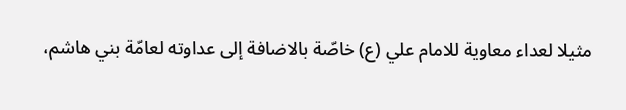مثيلا لعداء معاوية للامام علي (ع) خاصّة بالاضافة إلى عداوته لعامّة بني هاشم،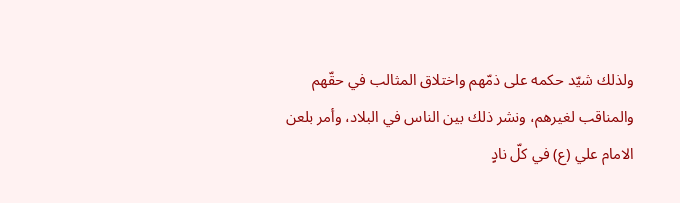ولذلك شيّد حكمه على ذمّهم واختلاق المثالب في حقّهم والمناقب لغيرهم، ونشر ذلك بين الناس في البلاد، وأمر بلعن الامام علي (ع) في كلّ نادٍ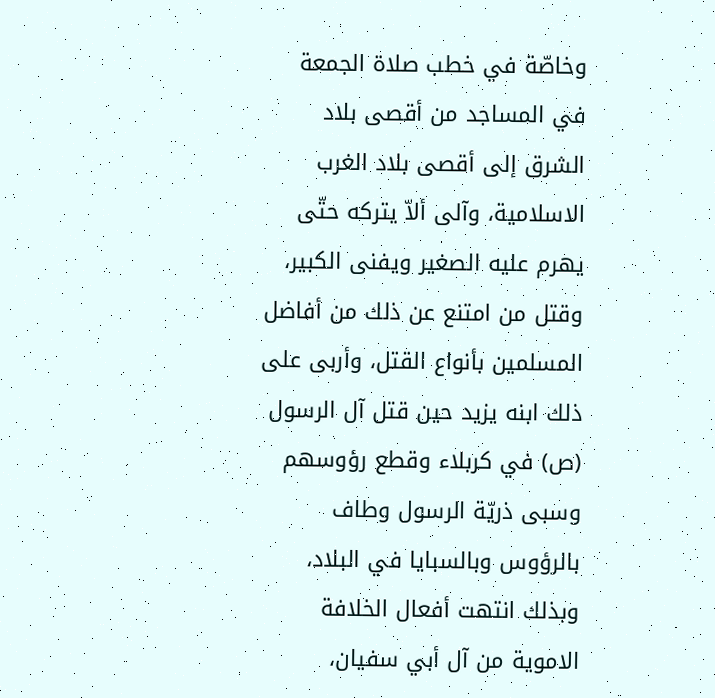وخاصّة في خطب صلاة الجمعة في المساجد من أقصى بلاد الشرق إلى أقصى بلاد الغرب الاسلامية، وآلى ألاّ يتركه حتّى يهرم عليه الصغير ويفنى الكبير، وقتل من امتنع عن ذلك من أفاضل المسلمين بأنواع القتل، وأربى على ذلك ابنه يزيد حين قتل آل الرسول (ص) في كربلاء وقطع رؤوسهم وسبى ذريّة الرسول وطاف بالرؤوس وبالسبايا في البلاد، وبذلك انتهت أفعال الخلافة
الاموية من آل أبي سفيان،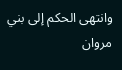وانتهى الحكم إلى بني مروان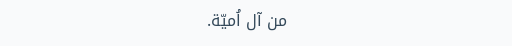من آل اُميّة.